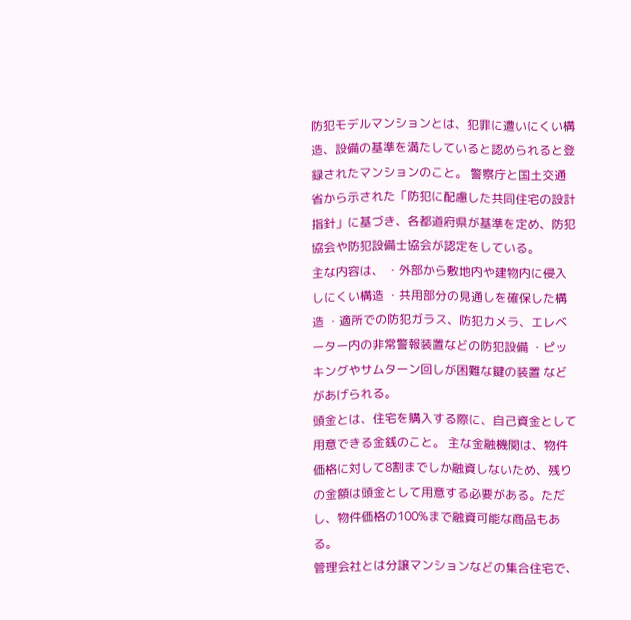防犯モデルマンションとは、犯罪に遭いにくい構造、設備の基準を満たしていると認められると登録されたマンションのこと。 警察庁と国土交通省から示された「防犯に配慮した共同住宅の設計指針」に基づき、各都道府県が基準を定め、防犯協会や防犯設備士協会が認定をしている。
主な内容は、 ・外部から敷地内や建物内に侵入しにくい構造 ・共用部分の見通しを確保した構造 ・適所での防犯ガラス、防犯カメラ、エレベーター内の非常警報装置などの防犯設備 ・ピッキングやサムターン回しが困難な鍵の装置 などがあげられる。
頭金とは、住宅を購入する際に、自己資金として用意できる金銭のこと。 主な金融機関は、物件価格に対して8割までしか融資しないため、残りの金額は頭金として用意する必要がある。ただし、物件価格の100%まで融資可能な商品もある。
管理会社とは分譲マンションなどの集合住宅で、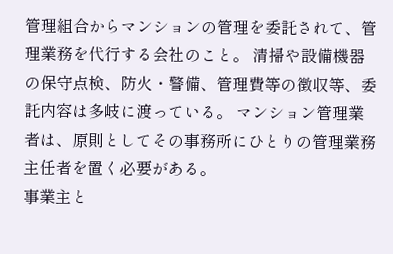管理組合からマンションの管理を委託されて、管理業務を代行する会社のこと。 清掃や設備機器の保守点検、防火・警備、管理費等の徴収等、委託内容は多岐に渡っている。 マンション管理業者は、原則としてその事務所にひとりの管理業務主任者を置く必要がある。
事業主と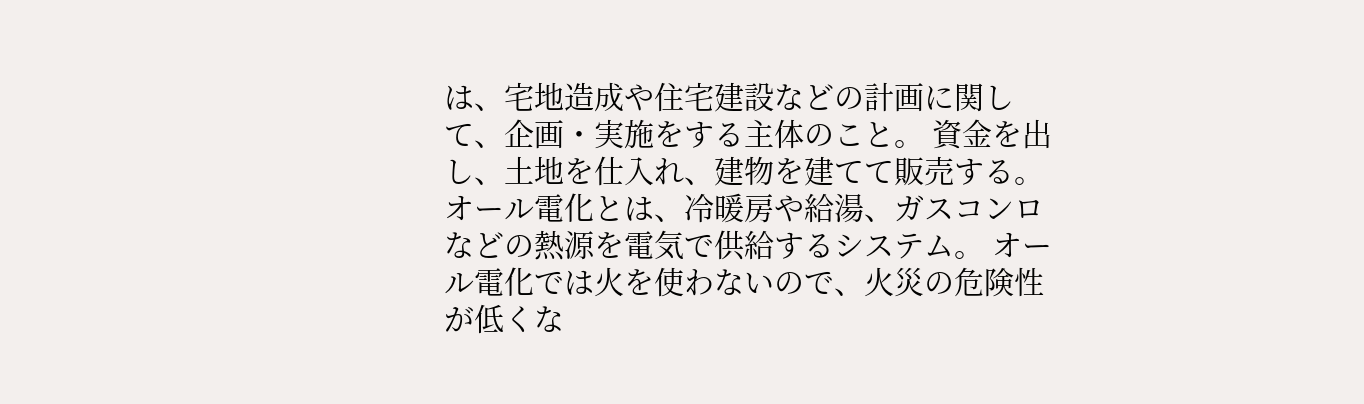は、宅地造成や住宅建設などの計画に関して、企画・実施をする主体のこと。 資金を出し、土地を仕入れ、建物を建てて販売する。
オール電化とは、冷暖房や給湯、ガスコンロなどの熱源を電気で供給するシステム。 オール電化では火を使わないので、火災の危険性が低くな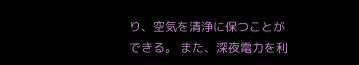り、空気を清浄に保つことができる。 また、深夜電力を利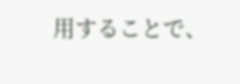用することで、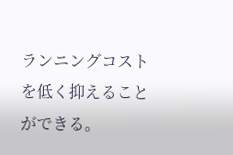ランニングコストを低く抑えることができる。